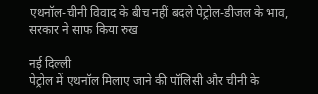एथनॉल-चीनी विवाद के बीच नहीं बदले पेट्रोल-डीजल के भाव, सरकार ने साफ किया रुख

नई दिल्ली
पेट्रोल में एथनॉल मिलाए जाने की पॉलिसी और चीनी के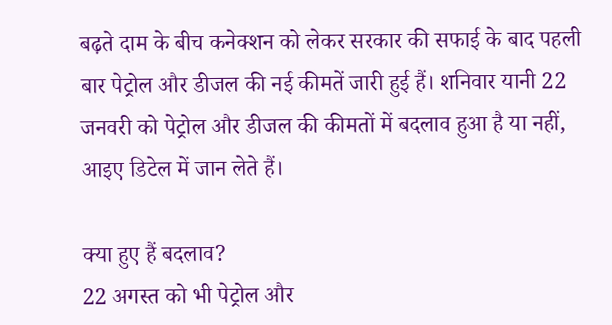बढ़ते दाम के बीच कनेक्शन को लेकर सरकार की सफाई के बाद पहली बार पेट्रोल और डीजल की नई कीमतें जारी हुई हैं। शनिवार यानी 22 जनवरी को पेट्रोल और डीजल की कीमतों में बदलाव हुआ है या नहीं, आइए डिटेल में जान लेते हैं।

क्या हुए हैं बदलाव?
22 अगस्त को भी पेट्रोल और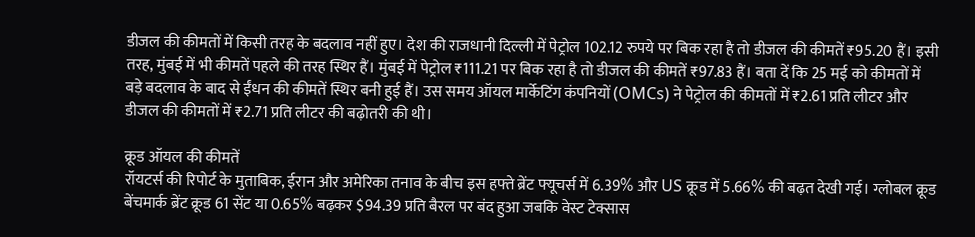डीजल की कीमतों में किसी तरह के बदलाव नहीं हुए। देश की राजधानी दिल्ली में पेट्रोल 102.12 रुपये पर बिक रहा है तो डीजल की कीमतें ₹95.20 हैं। इसी तरह, मुंबई में भी कीमतें पहले की तरह स्थिर हैं। मुंबई में पेट्रोल ₹111.21 पर बिक रहा है तो डीजल की कीमतें ₹97.83 हैं। बता दें कि 25 मई को कीमतों में बड़े बदलाव के बाद से ईंधन की कीमतें स्थिर बनी हुई हैं। उस समय ऑयल मार्केटिंग कंपनियों (OMCs) ने पेट्रोल की कीमतों में ₹2.61 प्रति लीटर और डीजल की कीमतों में ₹2.71 प्रति लीटर की बढ़ोतरी की थी।

क्रूड ऑयल की कीमतें
रॉयटर्स की रिपोर्ट के मुताबिक, ईरान और अमेरिका तनाव के बीच इस हफ्ते ब्रेंट फ्यूचर्स में 6.39% और US क्रूड में 5.66% की बढ़त देखी गई। ग्लोबल क्रूड बेंचमार्क ब्रेंट क्रूड 61 सेंट या 0.65% बढ़कर $94.39 प्रति बैरल पर बंद हुआ जबकि वेस्ट टेक्सास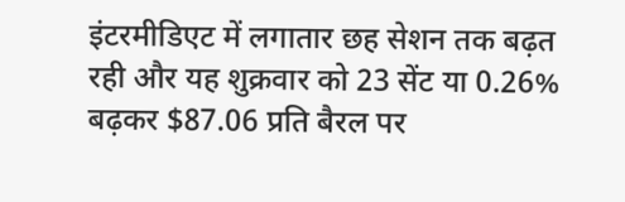इंटरमीडिएट में लगातार छह सेशन तक बढ़त रही और यह शुक्रवार को 23 सेंट या 0.26% बढ़कर $87.06 प्रति बैरल पर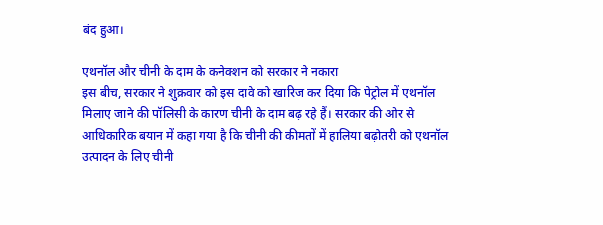बंद हुआ।

एथनॉल और चीनी के दाम के कनेक्शन को सरकार ने नकारा
इस बीच, सरकार ने शुक्रवार को इस दावे को खारिज कर दिया कि पेट्रोल में एथनॉल मिलाए जाने की पॉलिसी के कारण चीनी के दाम बढ़ रहे हैं। सरकार की ओर से आधिकारिक बयान में कहा गया है कि चीनी की कीमतों में हालिया बढ़ोतरी को एथनॉल उत्पादन के लिए चीनी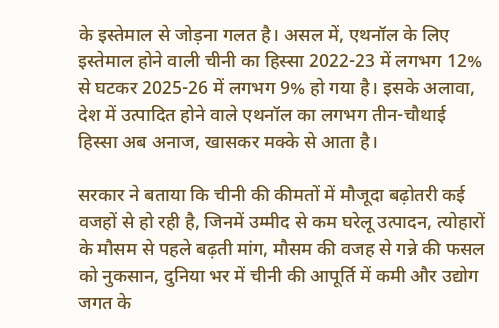के इस्तेमाल से जोड़ना गलत है। असल में, एथनॉल के लिए इस्तेमाल होने वाली चीनी का हिस्सा 2022-23 में लगभग 12% से घटकर 2025-26 में लगभग 9% हो गया है। इसके अलावा, देश में उत्पादित होने वाले एथनॉल का लगभग तीन-चौथाई हिस्सा अब अनाज, खासकर मक्के से आता है।

सरकार ने बताया कि चीनी की कीमतों में मौजूदा बढ़ोतरी कई वजहों से हो रही है, जिनमें उम्मीद से कम घरेलू उत्पादन, त्योहारों के मौसम से पहले बढ़ती मांग, मौसम की वजह से गन्ने की फसल को नुकसान, दुनिया भर में चीनी की आपूर्ति में कमी और उद्योग जगत के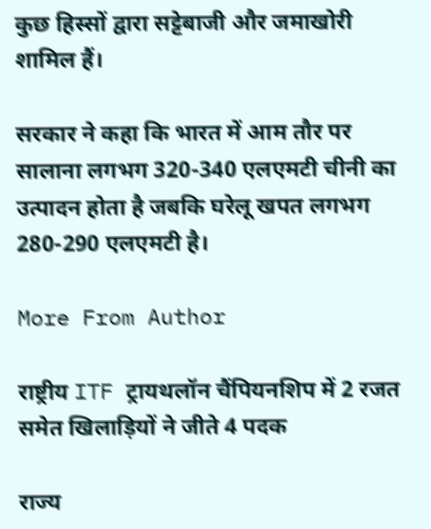कुछ हिस्सों द्वारा सट्टेबाजी और जमाखोरी शामिल हैं।

सरकार ने कहा कि भारत में आम तौर पर सालाना लगभग 320-340 एलएमटी चीनी का उत्पादन होता है जबकि घरेलू खपत लगभग 280-290 एलएमटी है।

More From Author

राष्ट्रीय ITF ट्रायथलॉन चैंपियनशिप में 2 रजत समेत खिलाड़ियों ने जीते 4 पदक

राज्य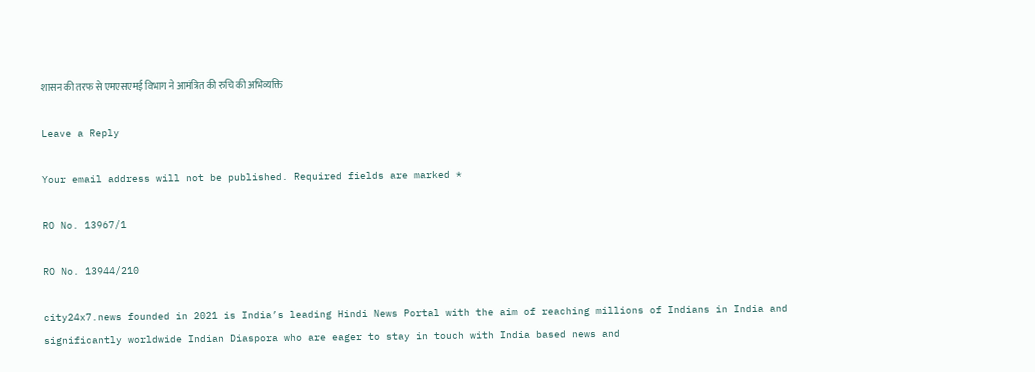शासन की तरफ से एमएसएमई विभाग ने आमंत्रित की रुचि की अभिव्यक्ति

Leave a Reply

Your email address will not be published. Required fields are marked *

RO No. 13967/1

RO No. 13944/210

city24x7.news founded in 2021 is India’s leading Hindi News Portal with the aim of reaching millions of Indians in India and significantly worldwide Indian Diaspora who are eager to stay in touch with India based news and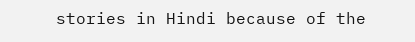stories in Hindi because of the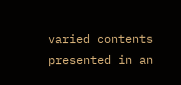varied contents presented in an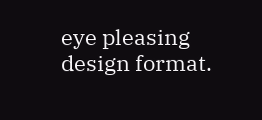eye pleasing design format.